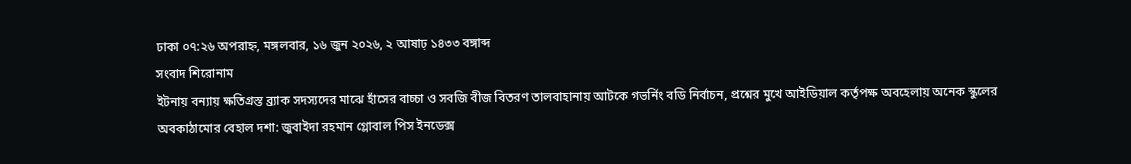ঢাকা ০৭:২৬ অপরাহ্ন, মঙ্গলবার, ১৬ জুন ২০২৬, ২ আষাঢ় ১৪৩৩ বঙ্গাব্দ
সংবাদ শিরোনাম
ইটনায় বন্যায় ক্ষতিগ্রস্ত ব্র্যাক সদস্যদের মাঝে হাঁসের বাচ্চা ও সবজি বীজ বিতরণ তালবাহানায় আটকে গভর্নিং বডি নির্বাচন, প্রশ্নের মুখে আইডিয়াল কর্তৃপক্ষ অবহেলায় অনেক স্কুলের অবকাঠামোর বেহাল দশা: জুবাইদা রহমান গ্লোবাল পিস ইনডেক্স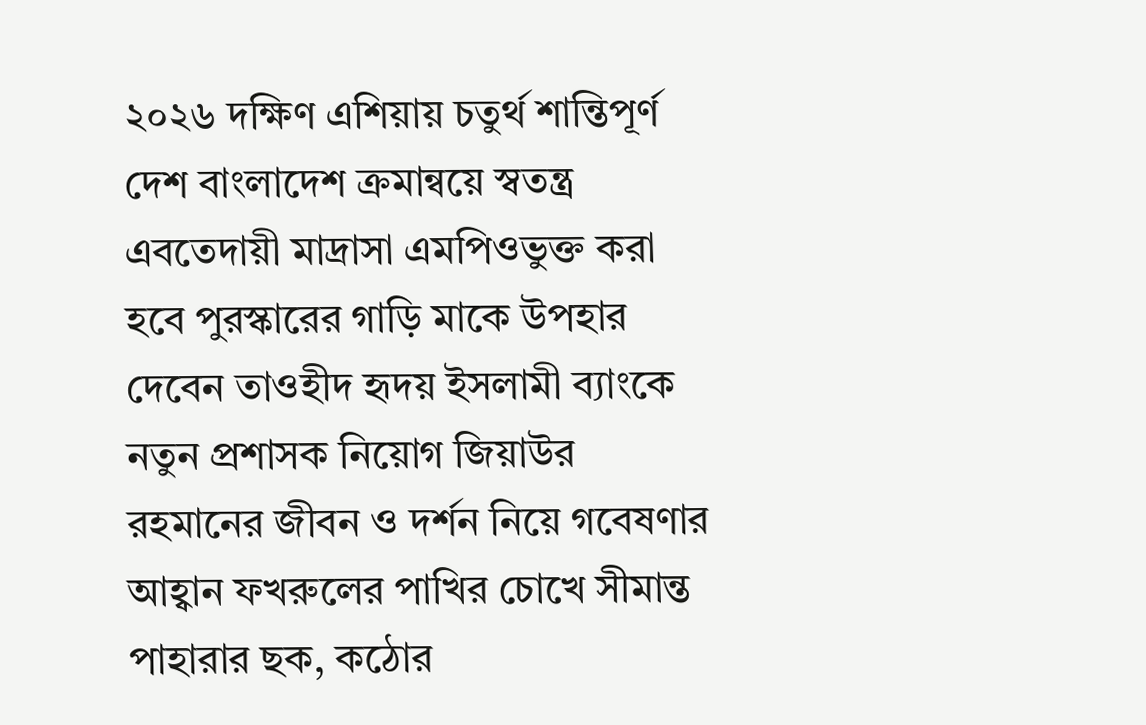২০২৬ দক্ষিণ এশিয়ায় চতুর্থ শান্তিপূর্ণ দেশ বাংলাদেশ ক্রমান্বয়ে স্বতন্ত্র এবতেদায়ী মাদ্রাসা এমপিওভুক্ত করা হবে পুরস্কারের গাড়ি মাকে উপহার দেবেন তাওহীদ হৃদয় ইসলামী ব্যাংকে নতুন প্রশাসক নিয়োগ জিয়াউর রহমানের জীবন ও দর্শন নিয়ে গবেষণার আহ্বান ফখরুলের পাখির চোখে সীমান্ত পাহারার ছক, কঠোর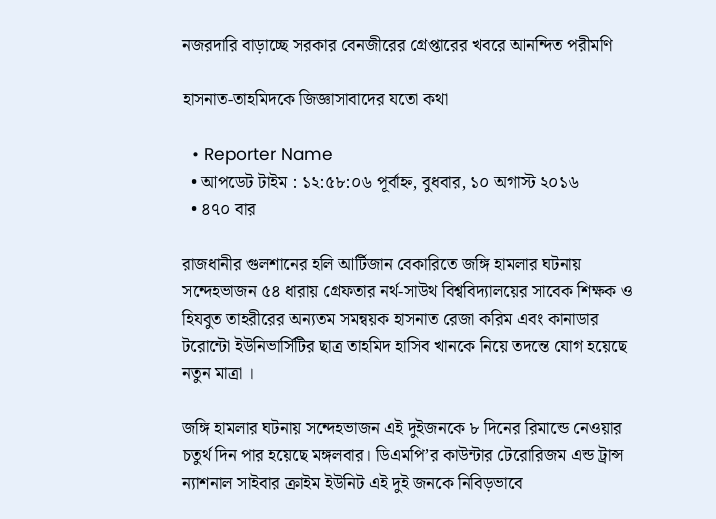নজরদারি বাড়াচ্ছে সরকার বেনজীরের গ্রেপ্তারের খবরে আনন্দিত পরীমণি

হাসনাত-তাহমিদকে জিজ্ঞাসাবাদের যতো কথা

  • Reporter Name
  • আপডেট টাইম : ১২:৫৮:০৬ পূর্বাহ্ন, বুধবার, ১০ অগাস্ট ২০১৬
  • ৪৭০ বার

রাজধানীর গুলশানের হলি আর্টিজান বেকারিতে জঙ্গি হামলার ঘটনায় সন্দেহভাজন ৫৪ ধারায় গ্রেফতার নর্থ-সাউথ বিশ্ববিদ্যালয়ের সাবেক শিক্ষক ও হিযবুত তাহরীরের অন্যতম সমন্বয়ক হাসনাত রেজা করিম এবং কানাডার টরোন্টো ইউনিভার্সিটির ছাত্র তাহমিদ হাসিব খানকে নিয়ে তদন্তে যোগ হয়েছে নতুন মাত্রা ।

জঙ্গি হামলার ঘটনায় সন্দেহভাজন এই দুইজনকে ৮ দিনের রিমান্ডে নেওয়ার চতুর্থ দিন পার হয়েছে মঙ্গলবার। ডিএমপি’র কাউন্টার টেরোরিজম এন্ড ট্রান্স ন্যাশনাল সাইবার ক্রাইম ইউনিট এই দুই জনকে নিবিড়ভাবে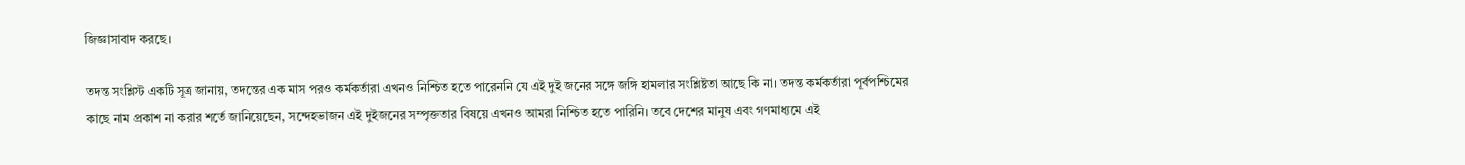জিজ্ঞাসাবাদ করছে।

তদন্ত সংশ্লিস্ট একটি সূত্র জানায়, তদন্তের এক মাস পরও কর্মকর্তারা এখনও নিশ্চিত হতে পারেননি যে এই দুই জনের সঙ্গে জঙ্গি হামলার সংশ্লিষ্টতা আছে কি না। তদন্ত কর্মকর্তারা পূর্বপশ্চিমের কাছে নাম প্রকাশ না করার শর্তে জানিয়েছেন, সন্দেহভাজন এই দুইজনের সম্পৃক্ততার বিষয়ে এখনও আমরা নিশ্চিত হতে পারিনি। তবে দেশের মানুষ এবং গণমাধ্যমে এই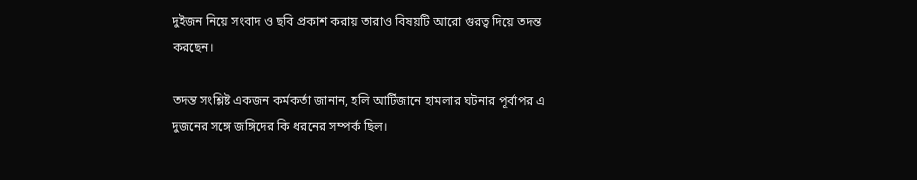দুইজন নিয়ে সংবাদ ও ছবি প্রকাশ করায় তারাও বিষয়টি আরো গুরত্ব দিয়ে তদন্ত করছেন।

তদন্ত সংশ্লিষ্ট একজন কর্মকর্তা জানান, হলি আর্টিজানে হামলার ঘটনার পূর্বাপর এ দুজনের সঙ্গে জঙ্গিদের কি ধরনের সম্পর্ক ছিল।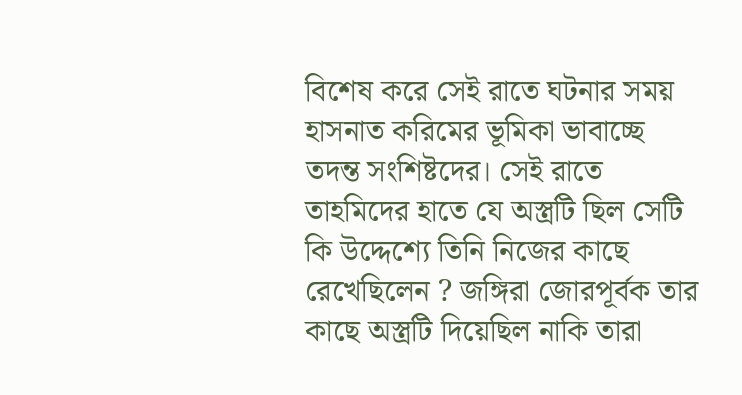বিশেষ করে সেই রাতে ঘটনার সময় হাসনাত করিমের ভূমিকা ভাবাচ্ছে তদন্ত সংশিষ্টদের। সেই রাতে তাহমিদের হাতে যে অস্ত্রটি ছিল সেটি কি উদ্দেশ্যে তিনি নিজের কাছে রেখেছিলেন ? জঙ্গিরা জোরপূর্বক তার কাছে অস্ত্রটি দিয়েছিল নাকি তারা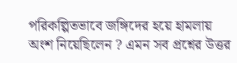পরিকল্পিতভাবে জঙ্গিদের হয়ে হামলায় অংশ নিয়েছিলেন ? এমন সব প্রশ্নের উত্তর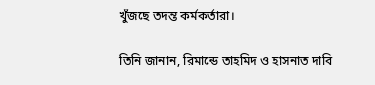খুঁজছে তদন্ত কর্মকর্তারা।

তিনি জানান, রিমান্ডে তাহমিদ ও হাসনাত দাবি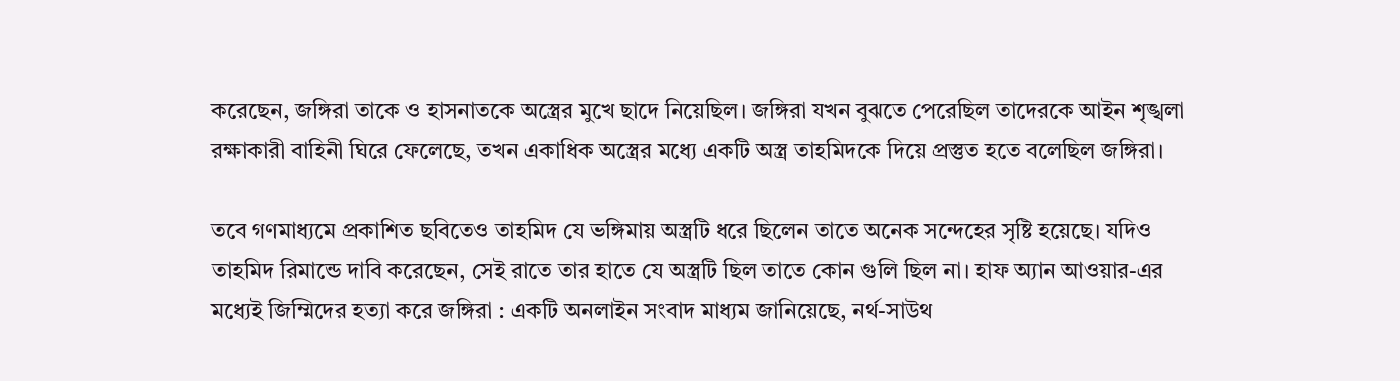করেছেন, জঙ্গিরা তাকে ও হাসনাতকে অস্ত্রের মুখে ছাদে নিয়েছিল। জঙ্গিরা যখন বুঝতে পেরেছিল তাদেরকে আইন শৃঙ্খলা রক্ষাকারী বাহিনী ঘিরে ফেলেছে, তখন একাধিক অস্ত্রের মধ্যে একটি অস্ত্র তাহমিদকে দিয়ে প্রস্তুত হতে বলেছিল জঙ্গিরা।

তবে গণমাধ্যমে প্রকাশিত ছবিতেও তাহমিদ যে ভঙ্গিমায় অস্ত্রটি ধরে ছিলেন তাতে অনেক সন্দেহের সৃষ্টি হয়েছে। যদিও তাহমিদ রিমান্ডে দাবি করেছেন, সেই রাতে তার হাতে যে অস্ত্রটি ছিল তাতে কোন গুলি ছিল না। হাফ অ্যান আওয়ার-এর মধ্যেই জিম্মিদের হত্যা করে জঙ্গিরা : একটি অনলাইন সংবাদ মাধ্যম জানিয়েছে, নর্থ-সাউথ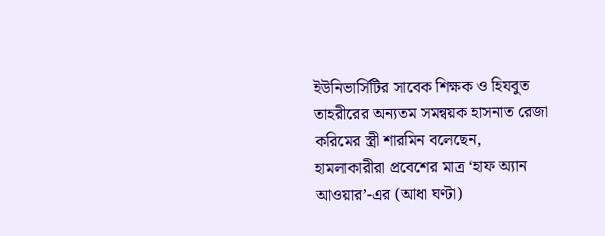ইউনিভার্সিটির সাবেক শিক্ষক ও হিযবুত তাহরীরের অন্যতম সমন্বয়ক হাসনাত রেজা করিমের স্ত্রী শারমিন বলেছেন, হামলাকারীরা প্রবেশের মাত্র ‘হাফ অ্যান আওয়ার’-এর (আধা ঘণ্টা)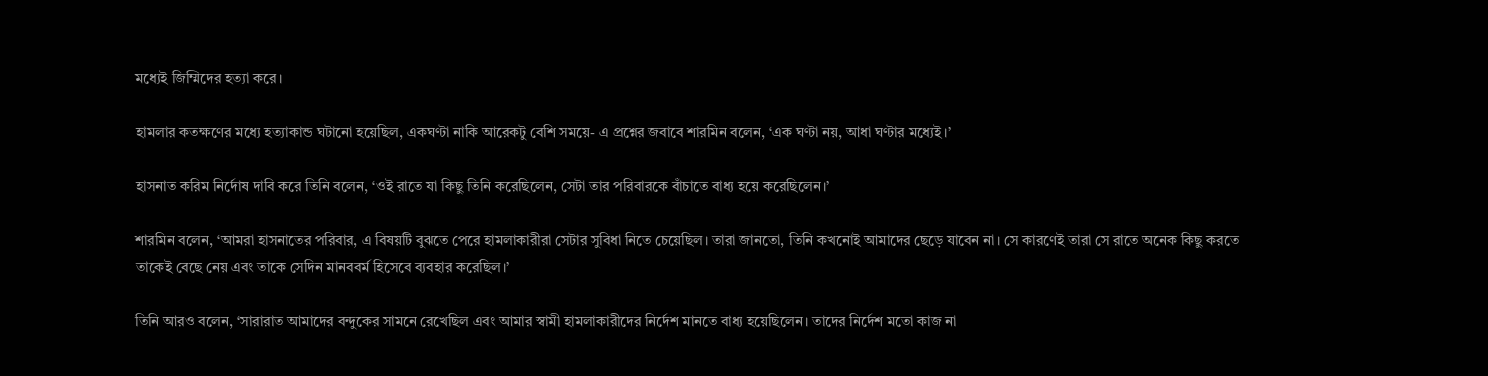মধ্যেই জিম্মিদের হত্যা করে।

হামলার কতক্ষণের মধ্যে হত্যাকান্ড ঘটানো হয়েছিল, একঘণ্টা নাকি আরেকটু বেশি সময়ে- এ প্রশ্নের জবাবে শারমিন বলেন, ‘এক ঘণ্টা নয়, আধা ঘণ্টার মধ্যেই।’

হাসনাত করিম নির্দোষ দাবি করে তিনি বলেন, ‘ওই রাতে যা কিছু তিনি করেছিলেন, সেটা তার পরিবারকে বাঁচাতে বাধ্য হয়ে করেছিলেন।’

শারমিন বলেন, ‘আমরা হাসনাতের পরিবার, এ বিষয়টি বুঝতে পেরে হামলাকারীরা সেটার সুবিধা নিতে চেয়েছিল। তারা জানতো, তিনি কখনোই আমাদের ছেড়ে যাবেন না। সে কারণেই তারা সে রাতে অনেক কিছু করতে তাকেই বেছে নেয় এবং তাকে সেদিন মানববর্ম হিসেবে ব্যবহার করেছিল।’

তিনি আরও বলেন, ‘সারারাত আমাদের বন্দুকের সামনে রেখেছিল এবং আমার স্বামী হামলাকারীদের নির্দেশ মানতে বাধ্য হয়েছিলেন। তাদের নির্দেশ মতো কাজ না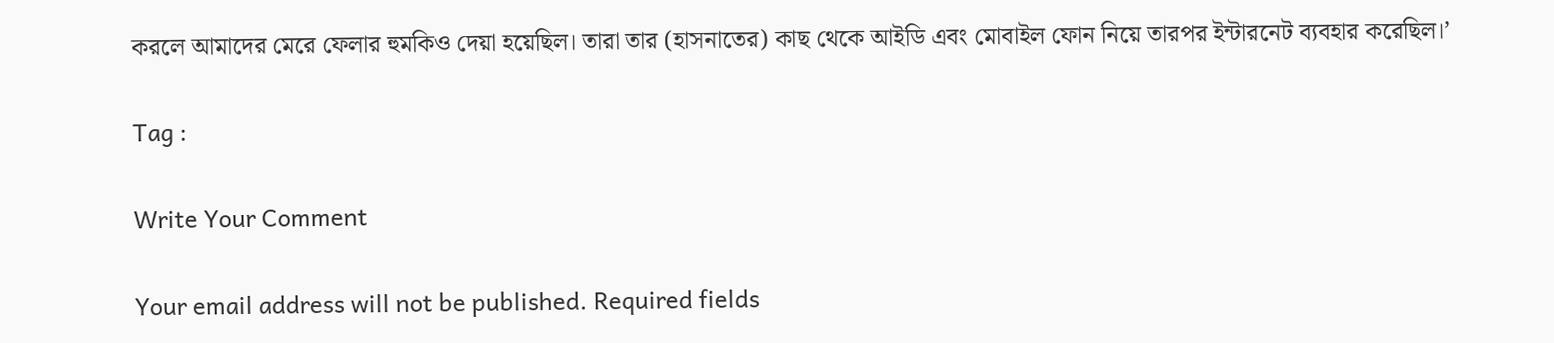করলে আমাদের মেরে ফেলার হুমকিও দেয়া হয়েছিল। তারা তার (হাসনাতের) কাছ থেকে আইডি এবং মোবাইল ফোন নিয়ে তারপর ইন্টারনেট ব্যবহার করেছিল।’

Tag :

Write Your Comment

Your email address will not be published. Required fields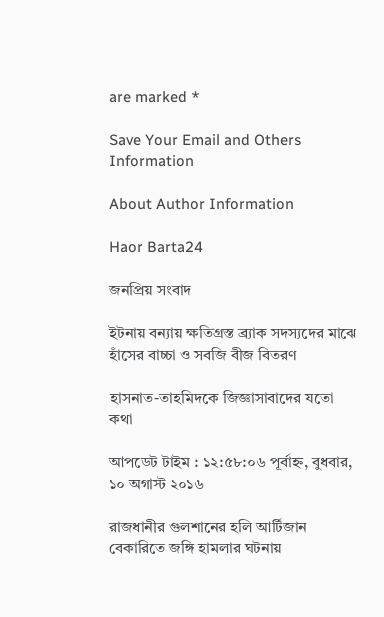are marked *

Save Your Email and Others Information

About Author Information

Haor Barta24

জনপ্রিয় সংবাদ

ইটনায় বন্যায় ক্ষতিগ্রস্ত ব্র্যাক সদস্যদের মাঝে হাঁসের বাচ্চা ও সবজি বীজ বিতরণ

হাসনাত-তাহমিদকে জিজ্ঞাসাবাদের যতো কথা

আপডেট টাইম : ১২:৫৮:০৬ পূর্বাহ্ন, বুধবার, ১০ অগাস্ট ২০১৬

রাজধানীর গুলশানের হলি আর্টিজান বেকারিতে জঙ্গি হামলার ঘটনায়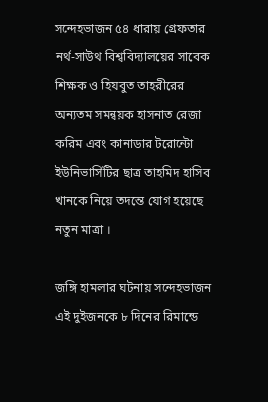সন্দেহভাজন ৫৪ ধারায় গ্রেফতার নর্থ-সাউথ বিশ্ববিদ্যালয়ের সাবেক শিক্ষক ও হিযবুত তাহরীরের অন্যতম সমন্বয়ক হাসনাত রেজা করিম এবং কানাডার টরোন্টো ইউনিভার্সিটির ছাত্র তাহমিদ হাসিব খানকে নিয়ে তদন্তে যোগ হয়েছে নতুন মাত্রা ।

জঙ্গি হামলার ঘটনায় সন্দেহভাজন এই দুইজনকে ৮ দিনের রিমান্ডে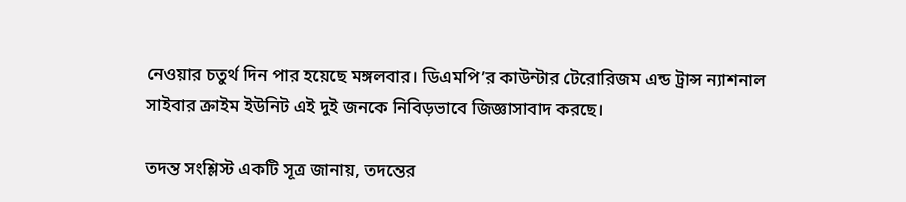নেওয়ার চতুর্থ দিন পার হয়েছে মঙ্গলবার। ডিএমপি’র কাউন্টার টেরোরিজম এন্ড ট্রান্স ন্যাশনাল সাইবার ক্রাইম ইউনিট এই দুই জনকে নিবিড়ভাবে জিজ্ঞাসাবাদ করছে।

তদন্ত সংশ্লিস্ট একটি সূত্র জানায়, তদন্তের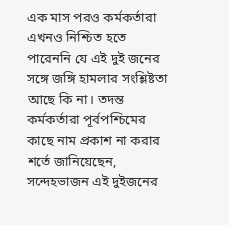এক মাস পরও কর্মকর্তারা এখনও নিশ্চিত হতে পারেননি যে এই দুই জনের সঙ্গে জঙ্গি হামলার সংশ্লিষ্টতা আছে কি না। তদন্ত কর্মকর্তারা পূর্বপশ্চিমের কাছে নাম প্রকাশ না করার শর্তে জানিয়েছেন, সন্দেহভাজন এই দুইজনের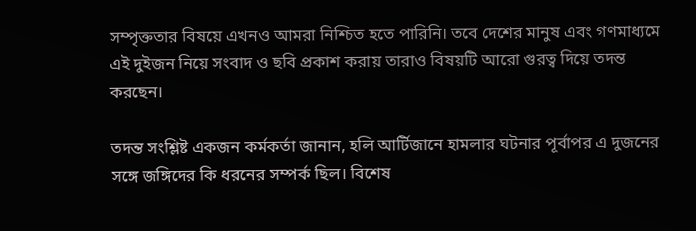সম্পৃক্ততার বিষয়ে এখনও আমরা নিশ্চিত হতে পারিনি। তবে দেশের মানুষ এবং গণমাধ্যমে এই দুইজন নিয়ে সংবাদ ও ছবি প্রকাশ করায় তারাও বিষয়টি আরো গুরত্ব দিয়ে তদন্ত করছেন।

তদন্ত সংশ্লিষ্ট একজন কর্মকর্তা জানান, হলি আর্টিজানে হামলার ঘটনার পূর্বাপর এ দুজনের সঙ্গে জঙ্গিদের কি ধরনের সম্পর্ক ছিল। বিশেষ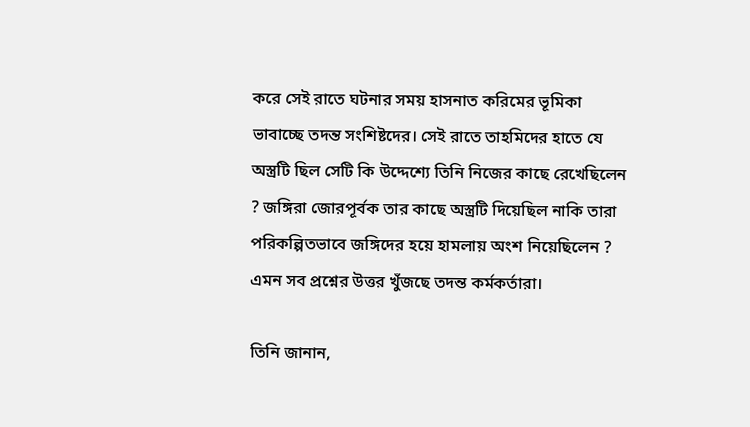করে সেই রাতে ঘটনার সময় হাসনাত করিমের ভূমিকা ভাবাচ্ছে তদন্ত সংশিষ্টদের। সেই রাতে তাহমিদের হাতে যে অস্ত্রটি ছিল সেটি কি উদ্দেশ্যে তিনি নিজের কাছে রেখেছিলেন ? জঙ্গিরা জোরপূর্বক তার কাছে অস্ত্রটি দিয়েছিল নাকি তারা পরিকল্পিতভাবে জঙ্গিদের হয়ে হামলায় অংশ নিয়েছিলেন ? এমন সব প্রশ্নের উত্তর খুঁজছে তদন্ত কর্মকর্তারা।

তিনি জানান,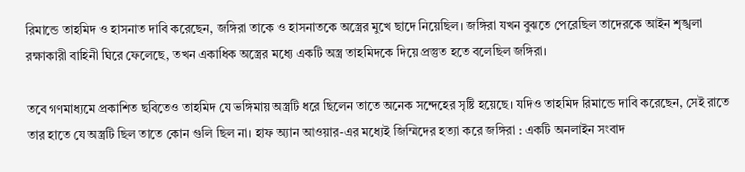রিমান্ডে তাহমিদ ও হাসনাত দাবি করেছেন, জঙ্গিরা তাকে ও হাসনাতকে অস্ত্রের মুখে ছাদে নিয়েছিল। জঙ্গিরা যখন বুঝতে পেরেছিল তাদেরকে আইন শৃঙ্খলা রক্ষাকারী বাহিনী ঘিরে ফেলেছে, তখন একাধিক অস্ত্রের মধ্যে একটি অস্ত্র তাহমিদকে দিয়ে প্রস্তুত হতে বলেছিল জঙ্গিরা।

তবে গণমাধ্যমে প্রকাশিত ছবিতেও তাহমিদ যে ভঙ্গিমায় অস্ত্রটি ধরে ছিলেন তাতে অনেক সন্দেহের সৃষ্টি হয়েছে। যদিও তাহমিদ রিমান্ডে দাবি করেছেন, সেই রাতে তার হাতে যে অস্ত্রটি ছিল তাতে কোন গুলি ছিল না। হাফ অ্যান আওয়ার-এর মধ্যেই জিম্মিদের হত্যা করে জঙ্গিরা : একটি অনলাইন সংবাদ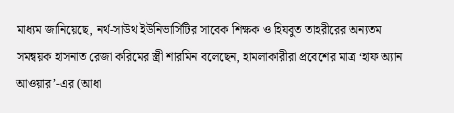মাধ্যম জানিয়েছে, নর্থ-সাউথ ইউনিভার্সিটির সাবেক শিক্ষক ও হিযবুত তাহরীরের অন্যতম সমন্বয়ক হাসনাত রেজা করিমের স্ত্রী শারমিন বলেছেন, হামলাকারীরা প্রবেশের মাত্র ‘হাফ অ্যান আওয়ার’-এর (আধা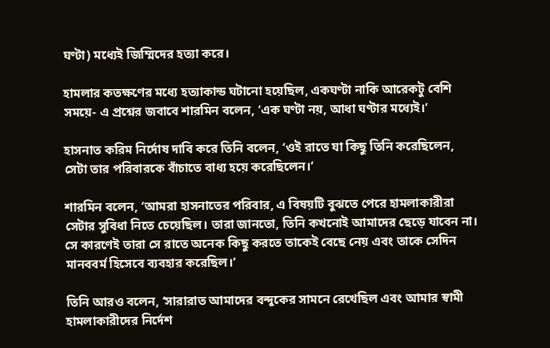ঘণ্টা) মধ্যেই জিম্মিদের হত্যা করে।

হামলার কতক্ষণের মধ্যে হত্যাকান্ড ঘটানো হয়েছিল, একঘণ্টা নাকি আরেকটু বেশি সময়ে- এ প্রশ্নের জবাবে শারমিন বলেন, ‘এক ঘণ্টা নয়, আধা ঘণ্টার মধ্যেই।’

হাসনাত করিম নির্দোষ দাবি করে তিনি বলেন, ‘ওই রাতে যা কিছু তিনি করেছিলেন, সেটা তার পরিবারকে বাঁচাতে বাধ্য হয়ে করেছিলেন।’

শারমিন বলেন, ‘আমরা হাসনাতের পরিবার, এ বিষয়টি বুঝতে পেরে হামলাকারীরা সেটার সুবিধা নিতে চেয়েছিল। তারা জানতো, তিনি কখনোই আমাদের ছেড়ে যাবেন না। সে কারণেই তারা সে রাতে অনেক কিছু করতে তাকেই বেছে নেয় এবং তাকে সেদিন মানববর্ম হিসেবে ব্যবহার করেছিল।’

তিনি আরও বলেন, ‘সারারাত আমাদের বন্দুকের সামনে রেখেছিল এবং আমার স্বামী হামলাকারীদের নির্দেশ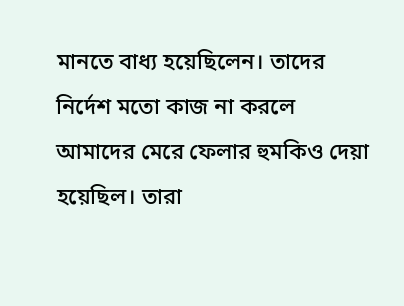মানতে বাধ্য হয়েছিলেন। তাদের নির্দেশ মতো কাজ না করলে আমাদের মেরে ফেলার হুমকিও দেয়া হয়েছিল। তারা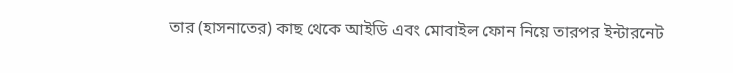তার (হাসনাতের) কাছ থেকে আইডি এবং মোবাইল ফোন নিয়ে তারপর ইন্টারনেট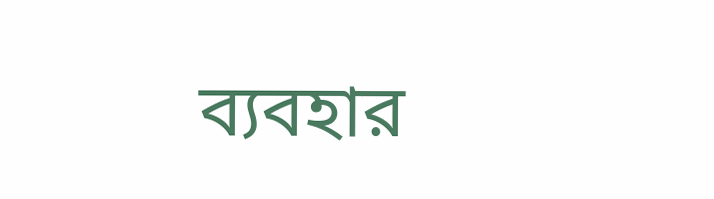ব্যবহার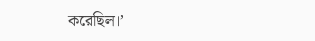করেছিল।’